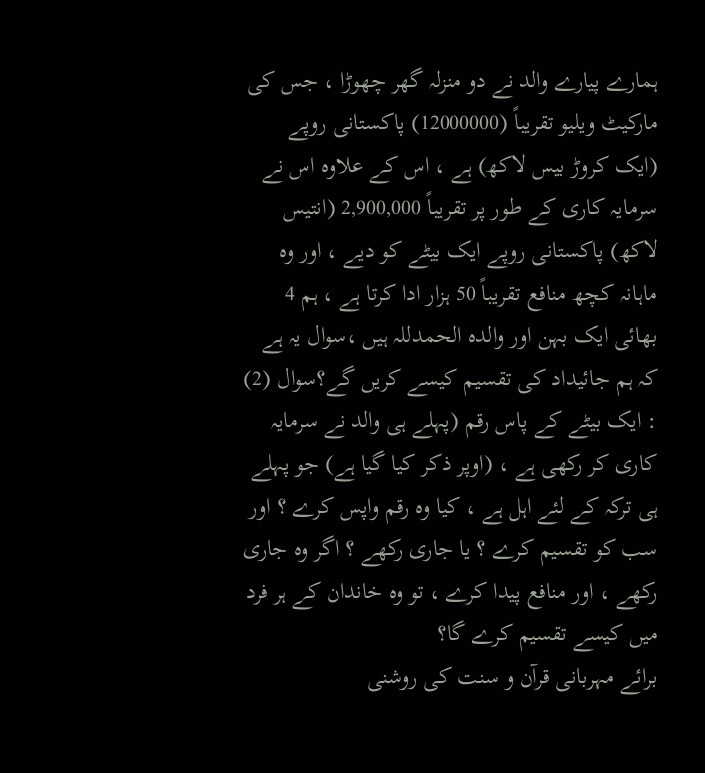ہمارے پیارے والد نے دو منزلہ گھر چھوڑا ، جس کی مارکیٹ ویلیو تقریباً (12000000) پاکستانی روپے (ایک کروڑ بیس لاکھ) ہے ، اس کے علاوہ اس نے سرمایہ کاری کے طور پر تقریباً 2,900,000 (انتیس لاکھ) پاکستانی روپے ایک بیٹے کو دیے ، اور وہ ماہانہ کچھ منافع تقریباً 50 ہزار ادا کرتا ہے ، ہم 4 بھائی ایک بہن اور والدہ الحمدللہ ہیں ،سوال یہ ہے کہ ہم جائیداد کی تقسیم کیسے کریں گے؟سوال (2) : ایک بیٹے کے پاس رقم (پہلے ہی والد نے سرمایہ کاری کر رکھی ہے ، (اوپر ذکر کیا گیا ہے) جو پہلے ہی ترکہ کے لئے اہل ہے ، کیا وہ رقم واپس کرے ؟ اور سب کو تقسیم کرے ؟ یا جاری رکھے ؟ اگر وہ جاری رکھے ، اور منافع پیدا کرے ، تو وہ خاندان کے ہر فرد میں کیسے تقسیم کرے گا؟
برائے مہربانی قرآن و سنت کی روشنی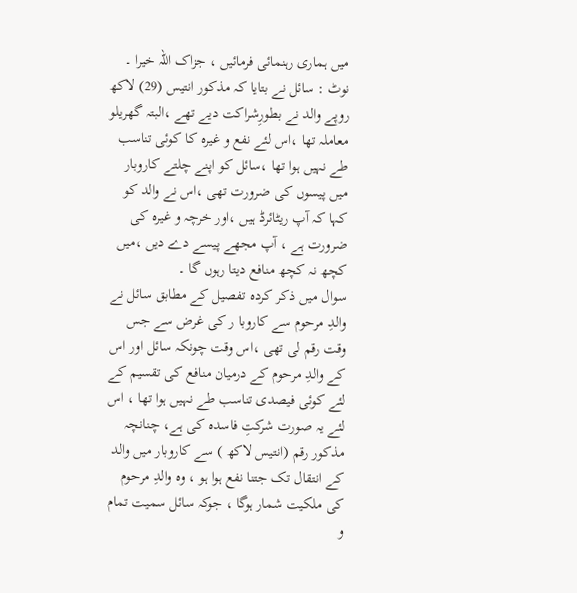میں ہماری رہنمائی فرمائیں ، جزاک اللہ خیرا ۔
نوٹ : سائل نے بتایا کہ مذکور انتیس (29) لاکھ روپے والد نے بطورِشراکت دیے تھے ،البتہ گھریلو معاملہ تھا ،اس لئے نفع و غیرہ کا کوئی تناسب طے نہیں ہوا تھا ،سائل کو اپنے چلتے کاروبار میں پیسوں کی ضرورت تھی ،اس نے والد کو کہا کہ آپ ریٹائرڈ ہیں ،اور خرچہ و غیرہ کی ضرورت ہے ، آپ مجھے پیسے دے دیں ،میں کچھ نہ کچھ منافع دیتا رہوں گا ۔
سوال میں ذکر کردہ تفصیل کے مطابق سائل نے والدِ مرحوم سے کاروبا ر کی غرض سے جس وقت رقم لی تھی ،اس وقت چونکہ سائل اور اس کے والدِ مرحوم کے درمیان منافع کی تقسیم کے لئے کوئی فیصدی تناسب طے نہیں ہوا تھا ، اس لئے یہ صورت شرکتِ فاسدہ کی ہے، چنانچہ مذکور رقم (انتیس لاکھ ) سے کاروبار میں والد کے انتقال تک جتنا نفع ہوا ہو ، وہ والدِ مرحوم کی ملکیت شمار ہوگا ، جوکہ سائل سمیت تمام و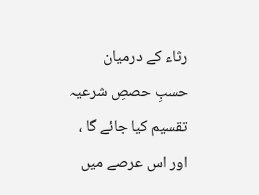رثاء کے درمیان حسبِ حصصِ شرعیہ تقسیم کیا جائے گا ، اور اس عرصے میں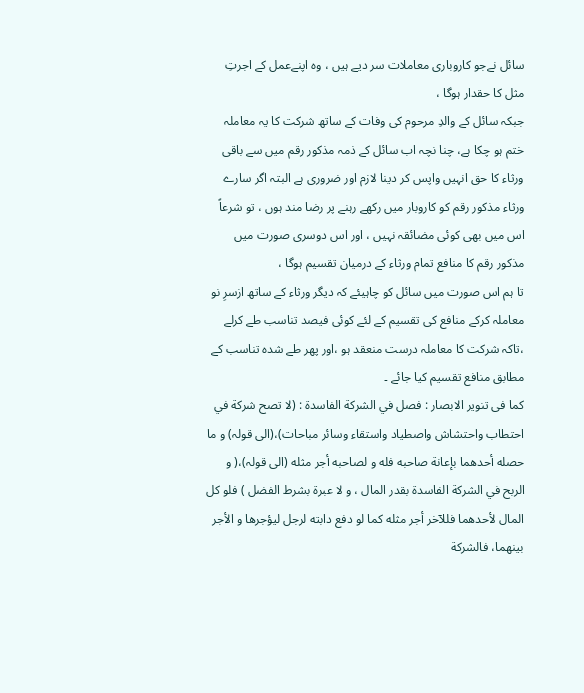سائل نےجو کاروباری معاملات سر دیے ہیں ، وہ اپنےعمل کے اجرتِ مثل کا حقدار ہوگا ،
جبکہ سائل کے والدِ مرحوم کی وفات کے ساتھ شرکت کا یہ معاملہ ختم ہو چکا ہے، چنا نچہ اب سائل کے ذمہ مذکور رقم میں سے باقی ورثاء کا حق انہیں واپس کر دینا لازم اور ضروری ہے البتہ اگر سارے ورثاء مذکور رقم کو کاروبار میں رکھے رہنے پر رضا مند ہوں ، تو شرعاً اس میں بھی کوئی مضائقہ نہیں ، اور اس دوسری صورت میں مذکور رقم کا منافع تمام ورثاء کے درمیان تقسیم ہوگا ،
تا ہم اس صورت میں سائل کو چاہیئے کہ دیگر ورثاء کے ساتھ ازسرِ نو معاملہ کرکے منافع کی تقسیم کے لئے کوئی فیصد تناسب طے کرلے ،تاکہ شرکت کا معاملہ درست منعقد ہو ،اور پھر طے شدہ تناسب کے مطابق منافع تقسیم کیا جائے ۔
کما فی تنویر الابصار : فصل في الشركة الفاسدة : (لا تصح شركة في احتطاب واحتشاش واصطياد واستقاء وسائر مباحات)،(الی قولہ) و ما حصله أحدهما بإعانة صاحبه فله و لصاحبه أجر مثله (الی قولہ)،( و الربح في الشركة الفاسدة بقدر المال ، و لا عبرة بشرط الفضل ) فلو كل المال لأحدهما فللآخر أجر مثله كما لو دفع دابته لرجل ليؤجرها و الأجر بينهما، فالشركة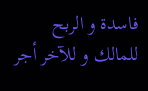فاسدة و الربح للمالك و للآخر أجر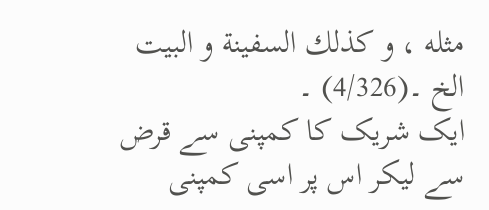مثله ، و كذلك السفينة و البيت الخ ۔(4/326) ۔
ایک شریک کا کمپنی سے قرض سے لیکر اس پر اسی کمپنی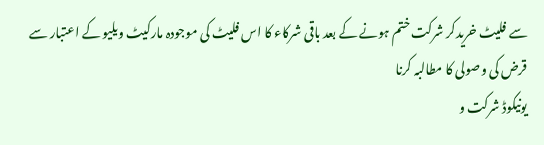سے فلیٹ خریدکر شرکت ختم ہونے کے بعد باقی شرکاء کا اس فلیٹ کی موجودہ مارکیٹ ویلیو کے اعتبار سے قرض کی وصولی کا مطالبہ کرنا
یونیکوڈ شرکت و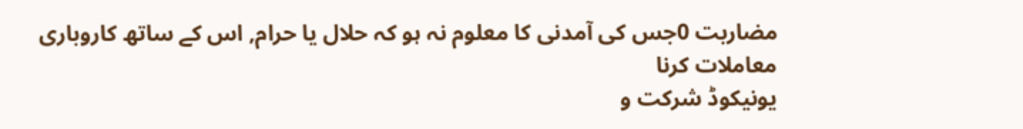مضاربت 0جس کی آمدنی کا معلوم نہ ہو کہ حلال یا حرام, اس کے ساتھ کاروباری معاملات کرنا
یونیکوڈ شرکت و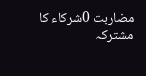مضاربت 0شرکاء کا مشترکہ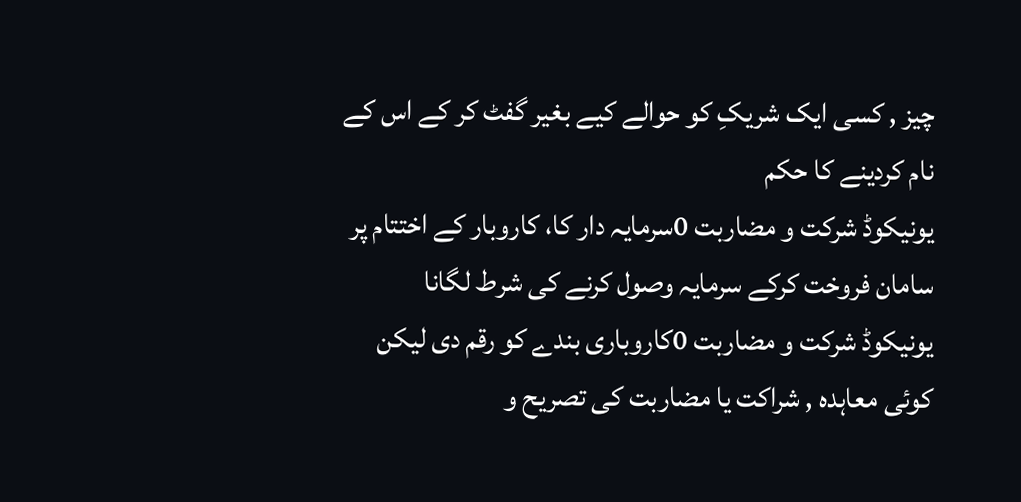چیز , کسی ایک شریکِ کو حوالے کیے بغیر گفٹ کر کے اس کے نام کردینے کا حکم
یونیکوڈ شرکت و مضاربت 0سرمایہ دار کا، کاروبار کے اختتام پر سامان فروخت کرکے سرمایہ وصول کرنے کی شرط لگانا
یونیکوڈ شرکت و مضاربت 0کاروباری بندے کو رقم دی لیکن کوئی معاہدہ , شراکت یا مضاربت کی تصریح و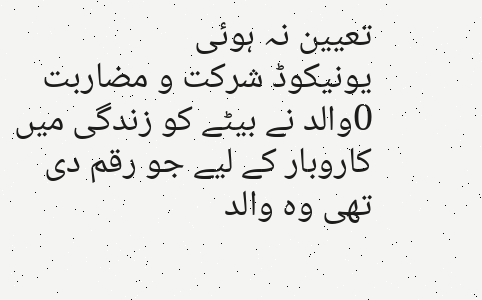تعیین نہ ہوئی
یونیکوڈ شرکت و مضاربت 0والد نے بیٹے کو زندگی میں کاروبار کے لیے جو رقم دی تھی وہ والد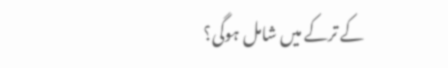کے ترکے میں شامل ہوگی؟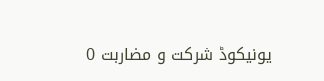یونیکوڈ شرکت و مضاربت 0